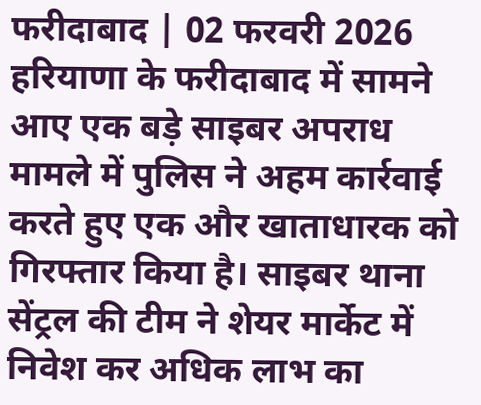फरीदाबाद | 02 फरवरी 2026
हरियाणा के फरीदाबाद में सामने आए एक बड़े साइबर अपराध मामले में पुलिस ने अहम कार्रवाई करते हुए एक और खाताधारक को गिरफ्तार किया है। साइबर थाना सेंट्रल की टीम ने शेयर मार्केट में निवेश कर अधिक लाभ का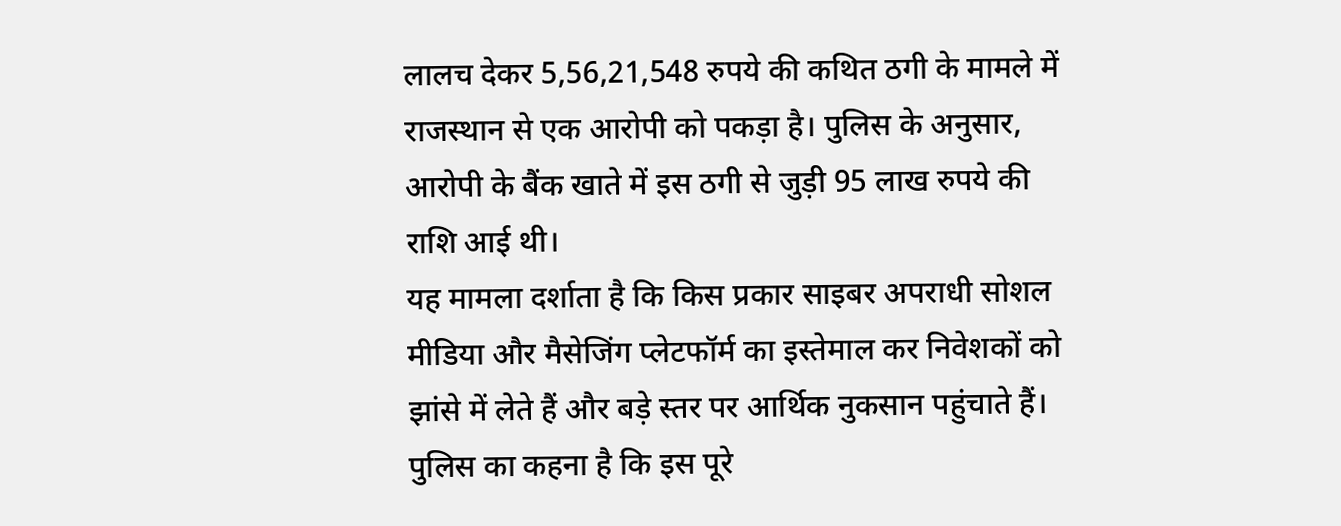लालच देकर 5,56,21,548 रुपये की कथित ठगी के मामले में राजस्थान से एक आरोपी को पकड़ा है। पुलिस के अनुसार, आरोपी के बैंक खाते में इस ठगी से जुड़ी 95 लाख रुपये की राशि आई थी।
यह मामला दर्शाता है कि किस प्रकार साइबर अपराधी सोशल मीडिया और मैसेजिंग प्लेटफॉर्म का इस्तेमाल कर निवेशकों को झांसे में लेते हैं और बड़े स्तर पर आर्थिक नुकसान पहुंचाते हैं। पुलिस का कहना है कि इस पूरे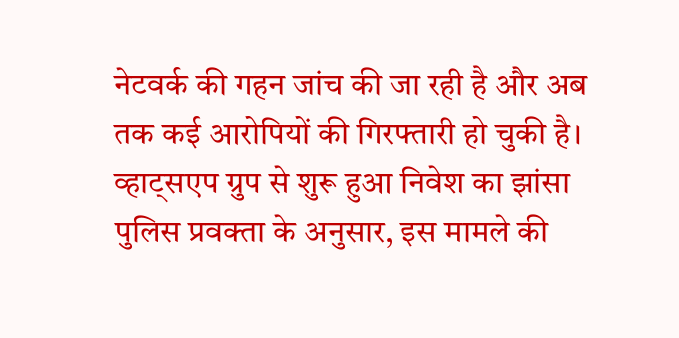नेटवर्क की गहन जांच की जा रही है और अब तक कई आरोपियों की गिरफ्तारी हो चुकी है।
व्हाट्सएप ग्रुप से शुरू हुआ निवेश का झांसा
पुलिस प्रवक्ता के अनुसार, इस मामले की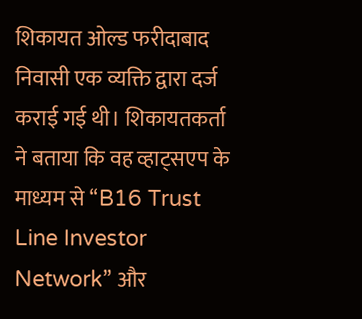शिकायत ओल्ड फरीदाबाद निवासी एक व्यक्ति द्वारा दर्ज कराई गई थी। शिकायतकर्ता ने बताया कि वह व्हाट्सएप के माध्यम से “B16 Trust Line Investor Network” और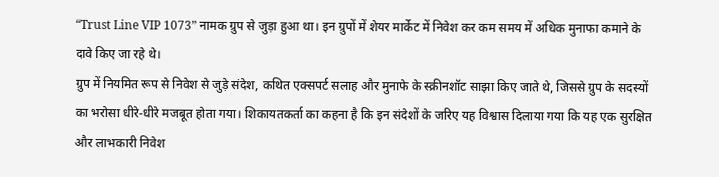“Trust Line VIP 1073” नामक ग्रुप से जुड़ा हुआ था। इन ग्रुपों में शेयर मार्केट में निवेश कर कम समय में अधिक मुनाफा कमाने के दावे किए जा रहे थे।
ग्रुप में नियमित रूप से निवेश से जुड़े संदेश, कथित एक्सपर्ट सलाह और मुनाफे के स्क्रीनशॉट साझा किए जाते थे, जिससे ग्रुप के सदस्यों का भरोसा धीरे-धीरे मजबूत होता गया। शिकायतकर्ता का कहना है कि इन संदेशों के जरिए यह विश्वास दिलाया गया कि यह एक सुरक्षित और लाभकारी निवेश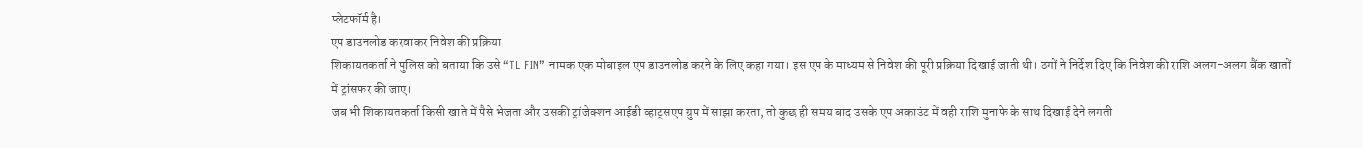प्लेटफॉर्म है।
एप डाउनलोड करवाकर निवेश की प्रक्रिया
शिकायतकर्ता ने पुलिस को बताया कि उसे “TL FIN” नामक एक मोबाइल एप डाउनलोड करने के लिए कहा गया। इस एप के माध्यम से निवेश की पूरी प्रक्रिया दिखाई जाती थी। ठगों ने निर्देश दिए कि निवेश की राशि अलग-अलग बैंक खातों में ट्रांसफर की जाए।
जब भी शिकायतकर्ता किसी खाते में पैसे भेजता और उसकी ट्रांजेक्शन आईडी व्हाट्सएप ग्रुप में साझा करता, तो कुछ ही समय बाद उसके एप अकाउंट में वही राशि मुनाफे के साथ दिखाई देने लगती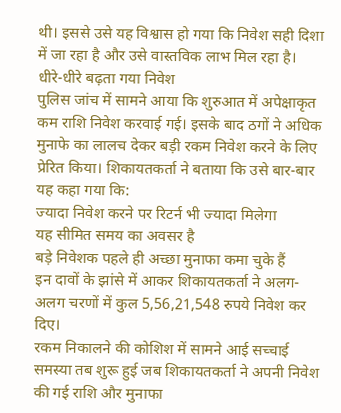थी। इससे उसे यह विश्वास हो गया कि निवेश सही दिशा में जा रहा है और उसे वास्तविक लाभ मिल रहा है।
धीरे-धीरे बढ़ता गया निवेश
पुलिस जांच में सामने आया कि शुरुआत में अपेक्षाकृत कम राशि निवेश करवाई गई। इसके बाद ठगों ने अधिक मुनाफे का लालच देकर बड़ी रकम निवेश करने के लिए प्रेरित किया। शिकायतकर्ता ने बताया कि उसे बार-बार यह कहा गया कि:
ज्यादा निवेश करने पर रिटर्न भी ज्यादा मिलेगा
यह सीमित समय का अवसर है
बड़े निवेशक पहले ही अच्छा मुनाफा कमा चुके हैं
इन दावों के झांसे में आकर शिकायतकर्ता ने अलग-अलग चरणों में कुल 5,56,21,548 रुपये निवेश कर दिए।
रकम निकालने की कोशिश में सामने आई सच्चाई
समस्या तब शुरू हुई जब शिकायतकर्ता ने अपनी निवेश की गई राशि और मुनाफा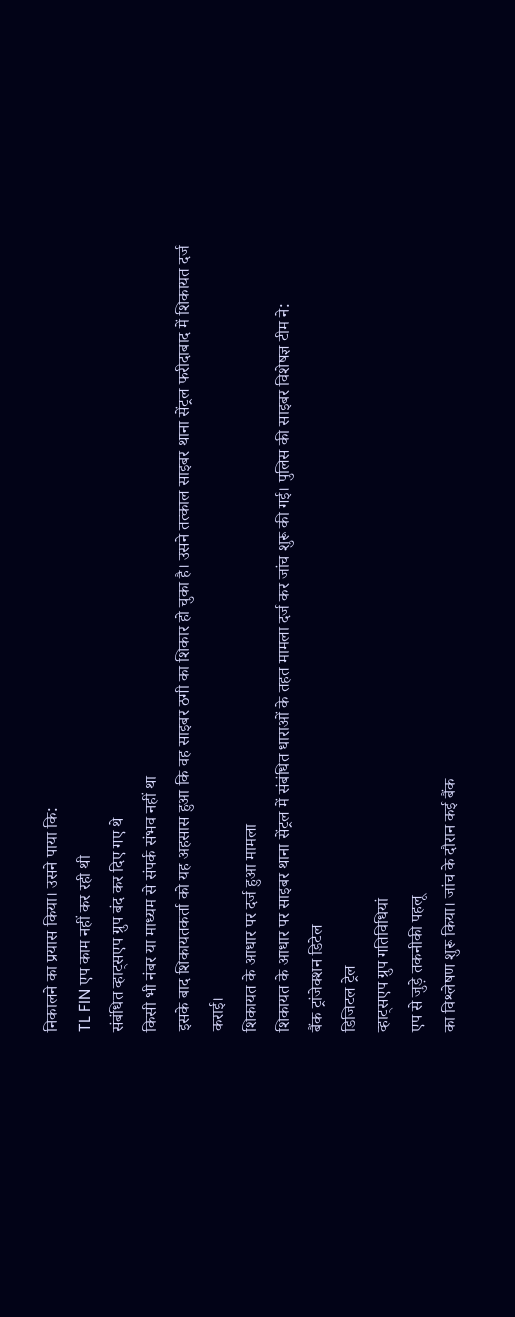निकालने का प्रयास किया। उसने पाया कि:
TL FIN एप काम नहीं कर रही थी
संबंधित व्हाट्सएप ग्रुप बंद कर दिए गए थे
किसी भी नंबर या माध्यम से संपर्क संभव नहीं था
इसके बाद शिकायतकर्ता को यह अहसास हुआ कि वह साइबर ठगी का शिकार हो चुका है। उसने तत्काल साइबर थाना सेंट्रल फरीदाबाद में शिकायत दर्ज कराई।
शिकायत के आधार पर दर्ज हुआ मामला
शिकायत के आधार पर साइबर थाना सेंट्रल में संबंधित धाराओं के तहत मामला दर्ज कर जांच शुरू की गई। पुलिस की साइबर विशेषज्ञ टीम ने:
बैंक ट्रांजेक्शन डिटेल
डिजिटल ट्रेल
व्हाट्सएप ग्रुप गतिविधियां
एप से जुड़े तकनीकी पहलू
का विश्लेषण शुरू किया। जांच के दौरान कई बैंक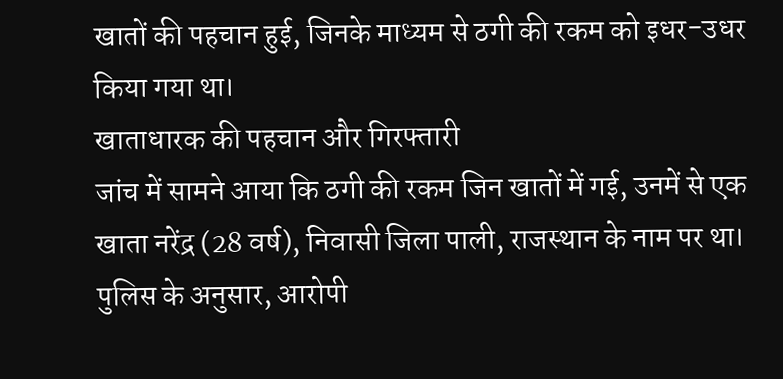खातों की पहचान हुई, जिनके माध्यम से ठगी की रकम को इधर-उधर किया गया था।
खाताधारक की पहचान और गिरफ्तारी
जांच में सामने आया कि ठगी की रकम जिन खातों में गई, उनमें से एक खाता नरेंद्र (28 वर्ष), निवासी जिला पाली, राजस्थान के नाम पर था। पुलिस के अनुसार, आरोपी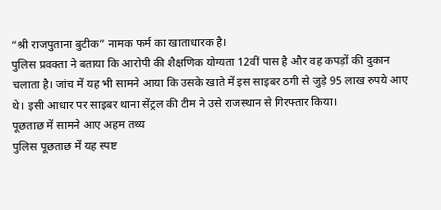“श्री राजपुताना बुटीक” नामक फर्म का खाताधारक है।
पुलिस प्रवक्ता ने बताया कि आरोपी की शैक्षणिक योग्यता 12वीं पास है और वह कपड़ों की दुकान चलाता है। जांच में यह भी सामने आया कि उसके खाते में इस साइबर ठगी से जुड़े 95 लाख रुपये आए थे। इसी आधार पर साइबर थाना सेंट्रल की टीम ने उसे राजस्थान से गिरफ्तार किया।
पूछताछ में सामने आए अहम तथ्य
पुलिस पूछताछ में यह स्पष्ट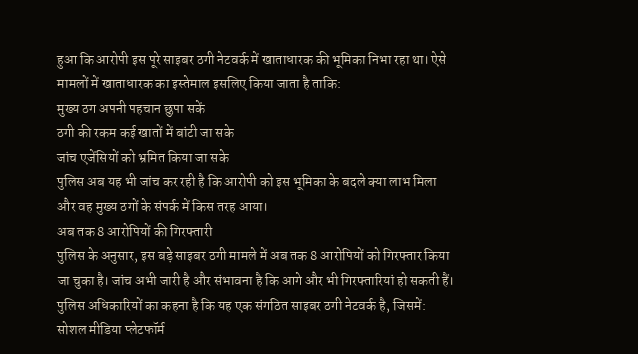हुआ कि आरोपी इस पूरे साइबर ठगी नेटवर्क में खाताधारक की भूमिका निभा रहा था। ऐसे मामलों में खाताधारक का इस्तेमाल इसलिए किया जाता है ताकि:
मुख्य ठग अपनी पहचान छुपा सकें
ठगी की रकम कई खातों में बांटी जा सके
जांच एजेंसियों को भ्रमित किया जा सके
पुलिस अब यह भी जांच कर रही है कि आरोपी को इस भूमिका के बदले क्या लाभ मिला और वह मुख्य ठगों के संपर्क में किस तरह आया।
अब तक 8 आरोपियों की गिरफ्तारी
पुलिस के अनुसार, इस बड़े साइबर ठगी मामले में अब तक 8 आरोपियों को गिरफ्तार किया जा चुका है। जांच अभी जारी है और संभावना है कि आगे और भी गिरफ्तारियां हो सकती हैं।
पुलिस अधिकारियों का कहना है कि यह एक संगठित साइबर ठगी नेटवर्क है, जिसमें:
सोशल मीडिया प्लेटफॉर्म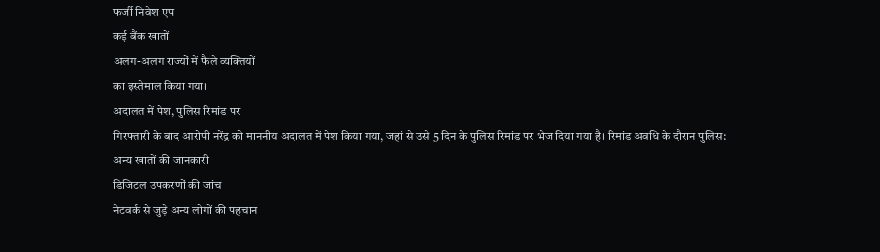फर्जी निवेश एप
कई बैंक खातों
अलग-अलग राज्यों में फैले व्यक्तियों
का इस्तेमाल किया गया।
अदालत में पेश, पुलिस रिमांड पर
गिरफ्तारी के बाद आरोपी नरेंद्र को माननीय अदालत में पेश किया गया, जहां से उसे 5 दिन के पुलिस रिमांड पर भेज दिया गया है। रिमांड अवधि के दौरान पुलिस:
अन्य खातों की जानकारी
डिजिटल उपकरणों की जांच
नेटवर्क से जुड़े अन्य लोगों की पहचान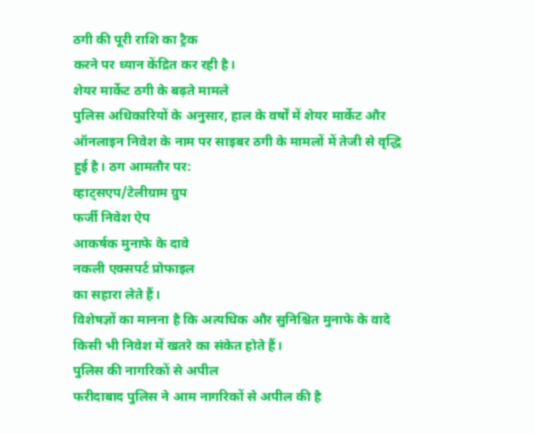ठगी की पूरी राशि का ट्रैक
करने पर ध्यान केंद्रित कर रही है।
शेयर मार्केट ठगी के बढ़ते मामले
पुलिस अधिकारियों के अनुसार, हाल के वर्षों में शेयर मार्केट और ऑनलाइन निवेश के नाम पर साइबर ठगी के मामलों में तेजी से वृद्धि हुई है। ठग आमतौर पर:
व्हाट्सएप/टेलीग्राम ग्रुप
फर्जी निवेश ऐप
आकर्षक मुनाफे के दावे
नकली एक्सपर्ट प्रोफाइल
का सहारा लेते हैं।
विशेषज्ञों का मानना है कि अत्यधिक और सुनिश्चित मुनाफे के वादे किसी भी निवेश में खतरे का संकेत होते हैं।
पुलिस की नागरिकों से अपील
फरीदाबाद पुलिस ने आम नागरिकों से अपील की है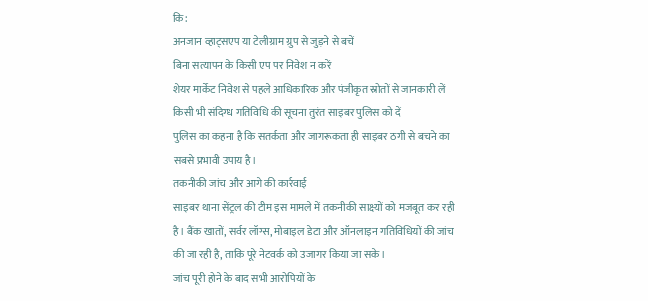कि:
अनजान व्हाट्सएप या टेलीग्राम ग्रुप से जुड़ने से बचें
बिना सत्यापन के किसी एप पर निवेश न करें
शेयर मार्केट निवेश से पहले आधिकारिक और पंजीकृत स्रोतों से जानकारी लें
किसी भी संदिग्ध गतिविधि की सूचना तुरंत साइबर पुलिस को दें
पुलिस का कहना है कि सतर्कता और जागरूकता ही साइबर ठगी से बचने का सबसे प्रभावी उपाय है।
तकनीकी जांच और आगे की कार्रवाई
साइबर थाना सेंट्रल की टीम इस मामले में तकनीकी साक्ष्यों को मजबूत कर रही है। बैंक खातों, सर्वर लॉग्स, मोबाइल डेटा और ऑनलाइन गतिविधियों की जांच की जा रही है, ताकि पूरे नेटवर्क को उजागर किया जा सके।
जांच पूरी होने के बाद सभी आरोपियों के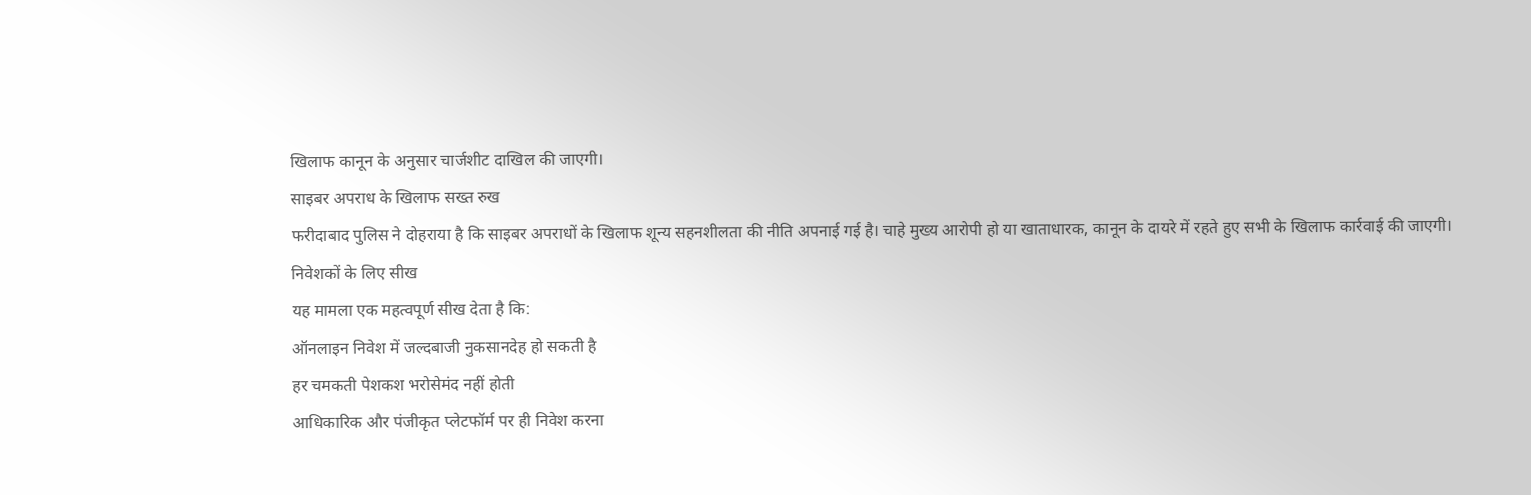खिलाफ कानून के अनुसार चार्जशीट दाखिल की जाएगी।
साइबर अपराध के खिलाफ सख्त रुख
फरीदाबाद पुलिस ने दोहराया है कि साइबर अपराधों के खिलाफ शून्य सहनशीलता की नीति अपनाई गई है। चाहे मुख्य आरोपी हो या खाताधारक, कानून के दायरे में रहते हुए सभी के खिलाफ कार्रवाई की जाएगी।
निवेशकों के लिए सीख
यह मामला एक महत्वपूर्ण सीख देता है कि:
ऑनलाइन निवेश में जल्दबाजी नुकसानदेह हो सकती है
हर चमकती पेशकश भरोसेमंद नहीं होती
आधिकारिक और पंजीकृत प्लेटफॉर्म पर ही निवेश करना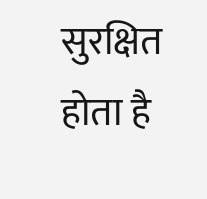सुरक्षित होता है